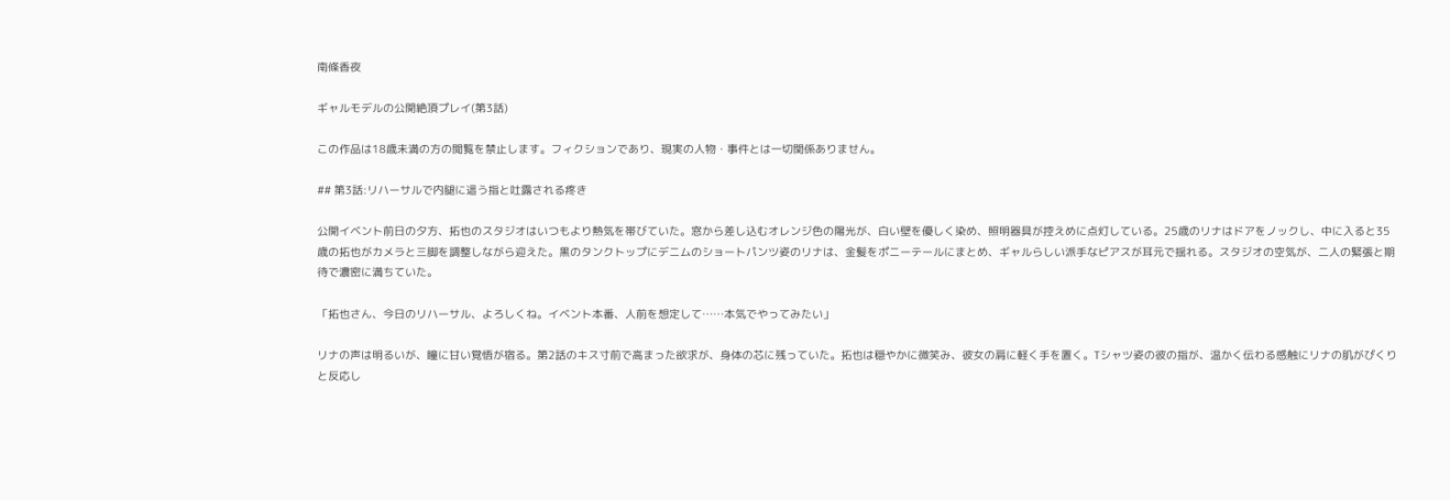南條香夜

ギャルモデルの公開絶頂プレイ(第3話)

この作品は18歳未満の方の閲覧を禁止します。フィクションであり、現実の人物・事件とは一切関係ありません。

## 第3話:リハーサルで内腿に這う指と吐露される疼き

公開イベント前日の夕方、拓也のスタジオはいつもより熱気を帯びていた。窓から差し込むオレンジ色の陽光が、白い壁を優しく染め、照明器具が控えめに点灯している。25歳のリナはドアをノックし、中に入ると35歳の拓也がカメラと三脚を調整しながら迎えた。黒のタンクトップにデニムのショートパンツ姿のリナは、金髪をポニーテールにまとめ、ギャルらしい派手なピアスが耳元で揺れる。スタジオの空気が、二人の緊張と期待で濃密に満ちていた。

「拓也さん、今日のリハーサル、よろしくね。イベント本番、人前を想定して……本気でやってみたい」

リナの声は明るいが、瞳に甘い覚悟が宿る。第2話のキス寸前で高まった欲求が、身体の芯に残っていた。拓也は穏やかに微笑み、彼女の肩に軽く手を置く。Tシャツ姿の彼の指が、温かく伝わる感触にリナの肌がぴくりと反応し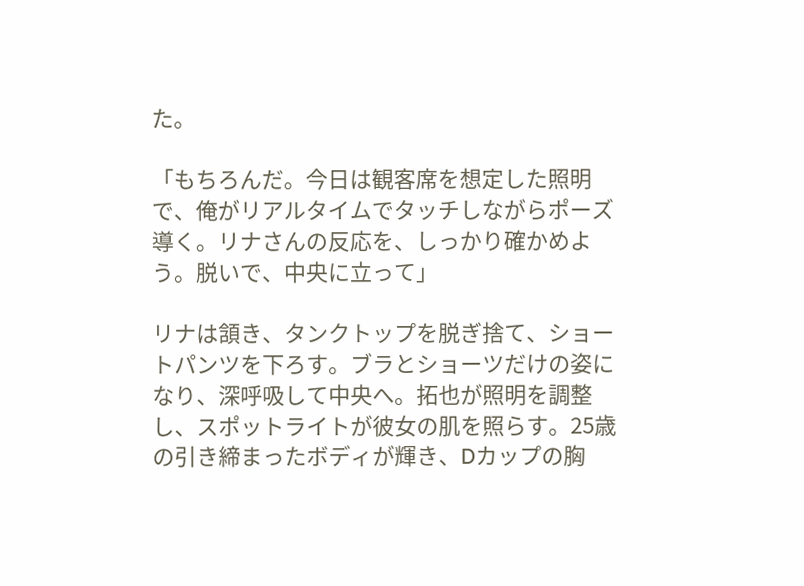た。

「もちろんだ。今日は観客席を想定した照明で、俺がリアルタイムでタッチしながらポーズ導く。リナさんの反応を、しっかり確かめよう。脱いで、中央に立って」

リナは頷き、タンクトップを脱ぎ捨て、ショートパンツを下ろす。ブラとショーツだけの姿になり、深呼吸して中央へ。拓也が照明を調整し、スポットライトが彼女の肌を照らす。25歳の引き締まったボディが輝き、Dカップの胸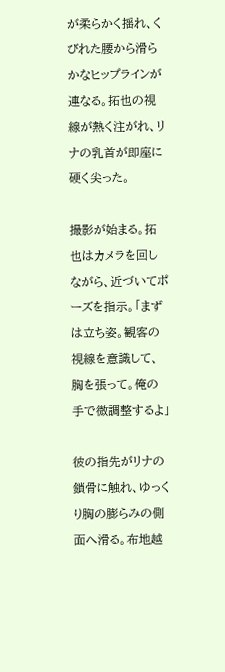が柔らかく揺れ、くびれた腰から滑らかなヒップラインが連なる。拓也の視線が熱く注がれ、リナの乳首が即座に硬く尖った。

撮影が始まる。拓也はカメラを回しながら、近づいてポーズを指示。「まずは立ち姿。観客の視線を意識して、胸を張って。俺の手で微調整するよ」

彼の指先がリナの鎖骨に触れ、ゆっくり胸の膨らみの側面へ滑る。布地越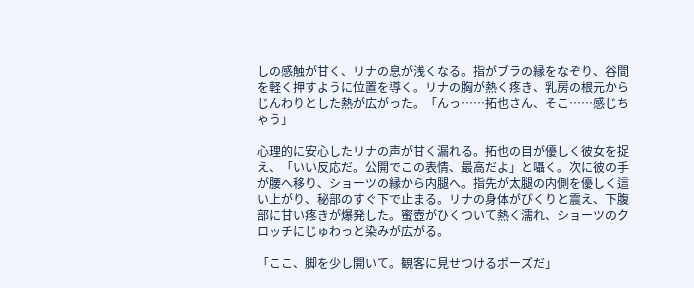しの感触が甘く、リナの息が浅くなる。指がブラの縁をなぞり、谷間を軽く押すように位置を導く。リナの胸が熱く疼き、乳房の根元からじんわりとした熱が広がった。「んっ……拓也さん、そこ……感じちゃう」

心理的に安心したリナの声が甘く漏れる。拓也の目が優しく彼女を捉え、「いい反応だ。公開でこの表情、最高だよ」と囁く。次に彼の手が腰へ移り、ショーツの縁から内腿へ。指先が太腿の内側を優しく這い上がり、秘部のすぐ下で止まる。リナの身体がびくりと震え、下腹部に甘い疼きが爆発した。蜜壺がひくついて熱く濡れ、ショーツのクロッチにじゅわっと染みが広がる。

「ここ、脚を少し開いて。観客に見せつけるポーズだ」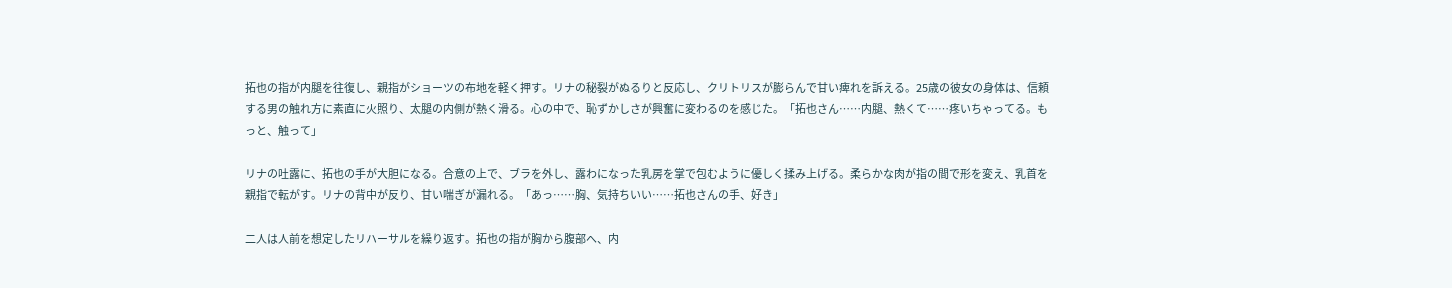拓也の指が内腿を往復し、親指がショーツの布地を軽く押す。リナの秘裂がぬるりと反応し、クリトリスが膨らんで甘い痺れを訴える。25歳の彼女の身体は、信頼する男の触れ方に素直に火照り、太腿の内側が熱く滑る。心の中で、恥ずかしさが興奮に変わるのを感じた。「拓也さん……内腿、熱くて……疼いちゃってる。もっと、触って」

リナの吐露に、拓也の手が大胆になる。合意の上で、ブラを外し、露わになった乳房を掌で包むように優しく揉み上げる。柔らかな肉が指の間で形を変え、乳首を親指で転がす。リナの背中が反り、甘い喘ぎが漏れる。「あっ……胸、気持ちいい……拓也さんの手、好き」

二人は人前を想定したリハーサルを繰り返す。拓也の指が胸から腹部へ、内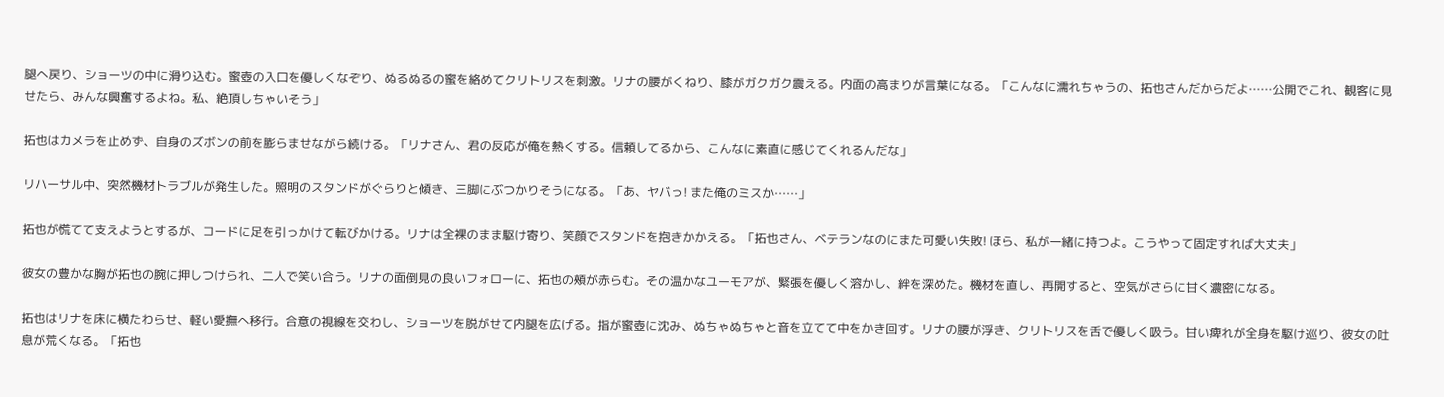腿へ戻り、ショーツの中に滑り込む。蜜壺の入口を優しくなぞり、ぬるぬるの蜜を絡めてクリトリスを刺激。リナの腰がくねり、膝がガクガク震える。内面の高まりが言葉になる。「こんなに濡れちゃうの、拓也さんだからだよ……公開でこれ、観客に見せたら、みんな興奮するよね。私、絶頂しちゃいそう」

拓也はカメラを止めず、自身のズボンの前を膨らませながら続ける。「リナさん、君の反応が俺を熱くする。信頼してるから、こんなに素直に感じてくれるんだな」

リハーサル中、突然機材トラブルが発生した。照明のスタンドがぐらりと傾き、三脚にぶつかりそうになる。「あ、ヤバっ! また俺のミスか……」

拓也が慌てて支えようとするが、コードに足を引っかけて転びかける。リナは全裸のまま駆け寄り、笑顔でスタンドを抱きかかえる。「拓也さん、ベテランなのにまた可愛い失敗! ほら、私が一緒に持つよ。こうやって固定すれば大丈夫」

彼女の豊かな胸が拓也の腕に押しつけられ、二人で笑い合う。リナの面倒見の良いフォローに、拓也の頰が赤らむ。その温かなユーモアが、緊張を優しく溶かし、絆を深めた。機材を直し、再開すると、空気がさらに甘く濃密になる。

拓也はリナを床に横たわらせ、軽い愛撫へ移行。合意の視線を交わし、ショーツを脱がせて内腿を広げる。指が蜜壺に沈み、ぬちゃぬちゃと音を立てて中をかき回す。リナの腰が浮き、クリトリスを舌で優しく吸う。甘い痺れが全身を駆け巡り、彼女の吐息が荒くなる。「拓也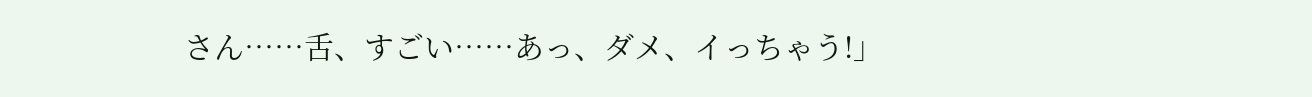さん……舌、すごい……あっ、ダメ、イっちゃう!」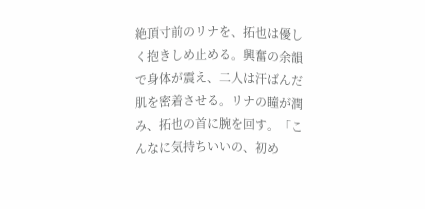絶頂寸前のリナを、拓也は優しく抱きしめ止める。興奮の余韻で身体が震え、二人は汗ばんだ肌を密着させる。リナの瞳が潤み、拓也の首に腕を回す。「こんなに気持ちいいの、初め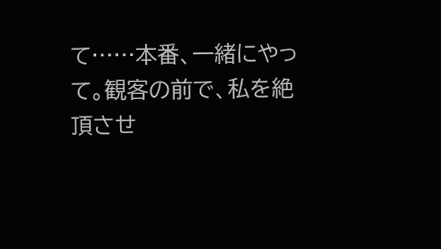て……本番、一緒にやって。観客の前で、私を絶頂させ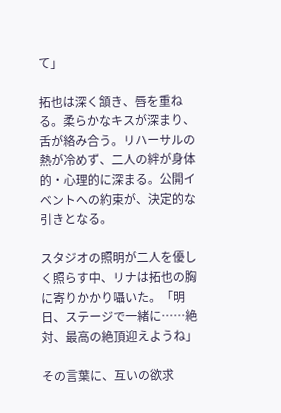て」

拓也は深く頷き、唇を重ねる。柔らかなキスが深まり、舌が絡み合う。リハーサルの熱が冷めず、二人の絆が身体的・心理的に深まる。公開イベントへの約束が、決定的な引きとなる。

スタジオの照明が二人を優しく照らす中、リナは拓也の胸に寄りかかり囁いた。「明日、ステージで一緒に……絶対、最高の絶頂迎えようね」

その言葉に、互いの欲求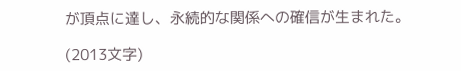が頂点に達し、永続的な関係への確信が生まれた。

(2013文字)